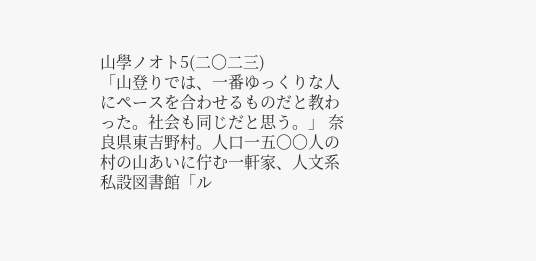山學ノオト5(二〇二三)
「山登りでは、一番ゆっくりな人にペースを合わせるものだと教わった。社会も同じだと思う。」 奈良県東吉野村。人口一五〇〇人の村の山あいに佇む一軒家、人文系私設図書館「ル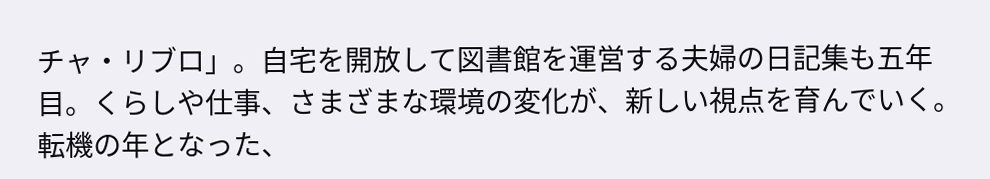チャ・リブロ」。自宅を開放して図書館を運営する夫婦の日記集も五年目。くらしや仕事、さまざまな環境の変化が、新しい視点を育んでいく。転機の年となった、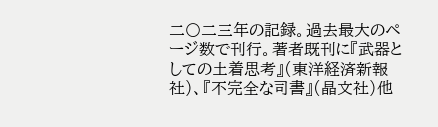二〇二三年の記録。過去最大のページ数で刊行。著者既刊に『武器としての土着思考』(東洋経済新報社)、『不完全な司書』(晶文社)他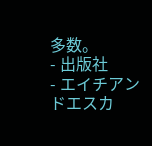多数。
- 出版社
- エイチアンドエスカ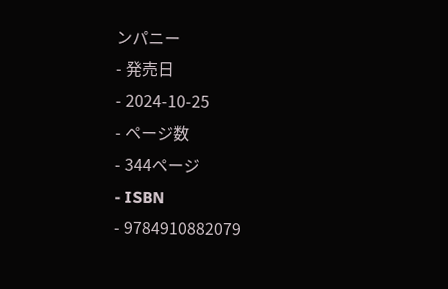ンパニー
- 発売日
- 2024-10-25
- ページ数
- 344ページ
- ISBN
- 9784910882079